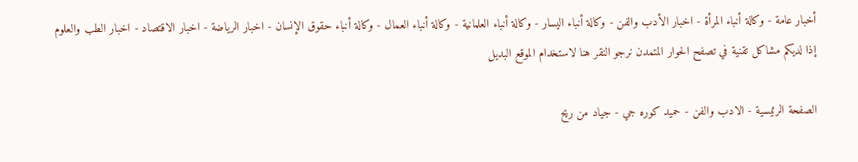أخبار عامة - وكالة أنباء المرأة - اخبار الأدب والفن - وكالة أنباء اليسار - وكالة أنباء العلمانية - وكالة أنباء العمال - وكالة أنباء حقوق الإنسان - اخبار الرياضة - اخبار الاقتصاد - اخبار الطب والعلوم
إذا لديكم مشاكل تقنية في تصفح الحوار المتمدن نرجو النقر هنا لاستخدام الموقع البديل

الصفحة الرئيسية - الادب والفن - حميد كوره جي - جياد من ريح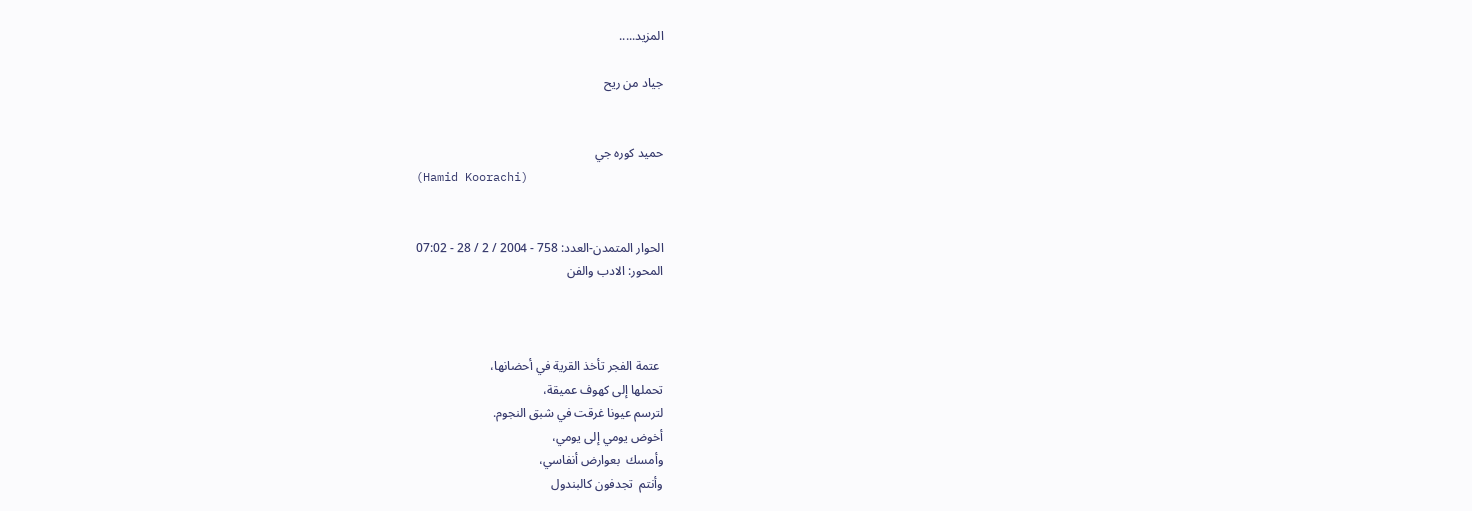المزيد.....

جياد من ريح


حميد كوره جي
(Hamid Koorachi)


الحوار المتمدن-العدد: 758 - 2004 / 2 / 28 - 07:02
المحور: الادب والفن



 عتمة الفجر تأخذ القرية في أحضانها،
تحملها إلى كهوف عميقة،
لترسم عيونا غرقت في شبق النجوم.
أخوض يومي إلى يومي،
وأمسك  بعوارض أنفاسي،
وأنتم  تجدفون كالبندول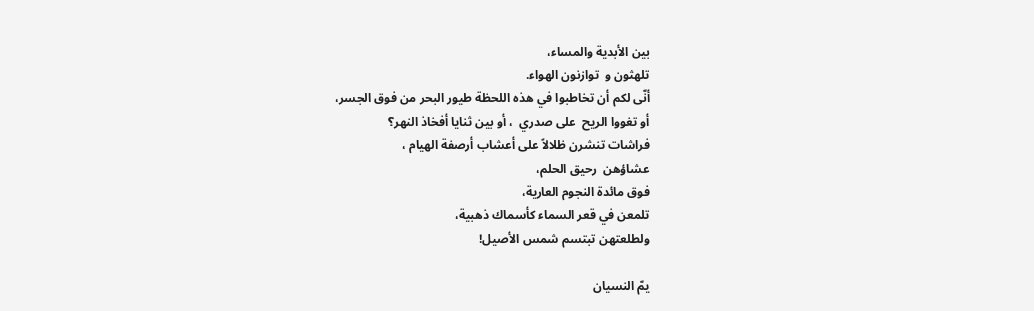بين الأبدية والمساء،
تلهثون و  توازنون الهواء.
أنّى لكم أن تخاطبوا في هذه اللحظة طيور البحر من فوق الجسر،
أو تغووا الريح  على صدري  ، أو بين ثنايا أفخاذ النهر؟
فراشات تنشرن ظلالاً على أعشاب أرصفة الهيام ،
عشاؤهن  رحيق الحلم،
فوق مائدة النجوم العارية،
تلمعن في قعر السماء كأسماك ذهبية،
ولطلعتهن تبتسم شمس الأصيل!

يمّ النسيان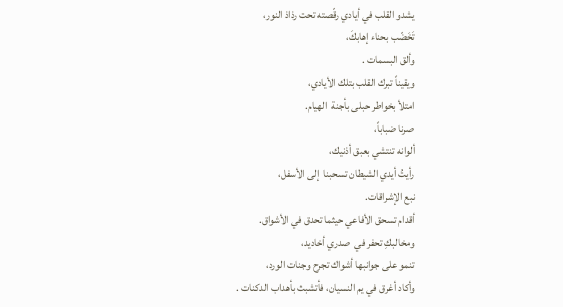يشدو القلب في أيادي رقّصته تحت رذاذ النور،
تَخَضّب بحناء إهابكَ،
وألق البسمات .
ويقيناً تبرك القلب بتلك الأيادي،
امتلأ بخواطر حبلى بأجنة  الهيام.
صرنا ضباباً،
ألوانه تنتشي بعبق أذنيك،
رأيتُ أيدي الشيطان تسحبنا  إلى الأسفل،
نبع الإشراقات.
أقدام تسحق الأفاعي حيثما تحدق في الأشواق.
ومخالبكِ تحفر في  صدري أخاديد،
تنمو على جوانبها أشواك تجرح وجنات الورد،
وأكاد أغرق في يم النسيان، فأتشبث بأهداب الدكنات .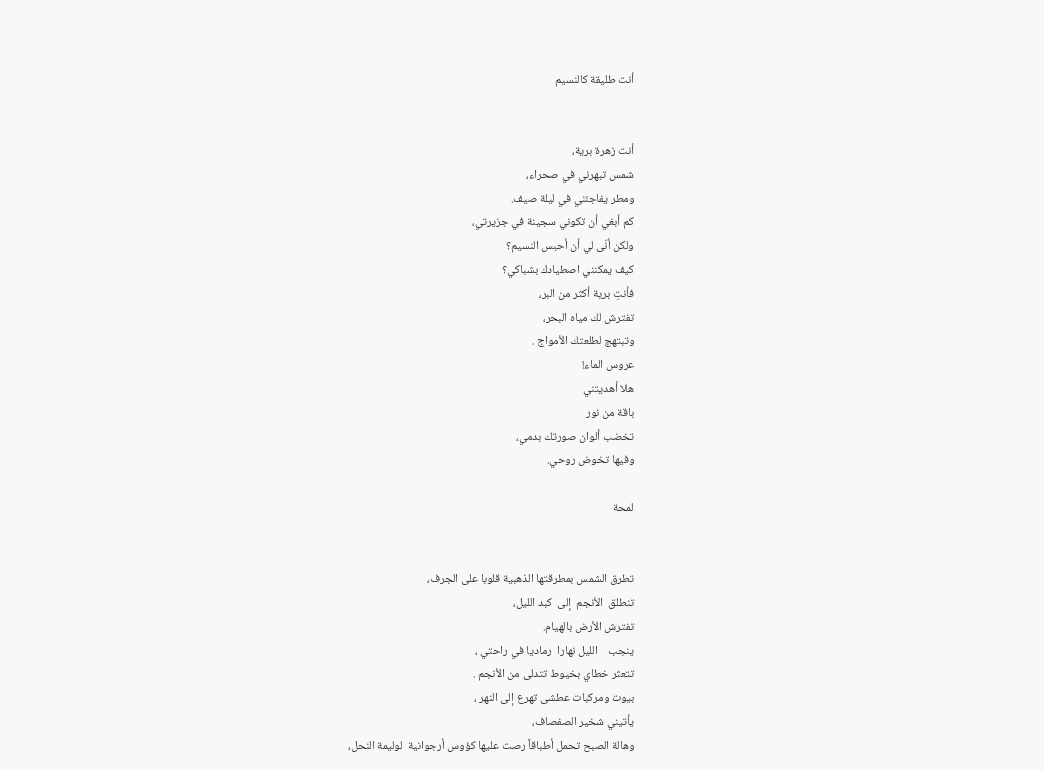أنت طليقة كالنسيم


أنت زهرة برية،
شمس تبهرني في صحراء،
ومطر يفاجئني في ليلة صيف.
كم أبغي أن تكوني سجينة في جزيرتي،
ولكن أنّى لي أن أحبس النسيم؟
كيف يمكنني اصطيادك بشباكي؟
فأنتِ برية أكثر من البر،
تفترش لك مياه البحر،
وتبتهج لطلعتك الأمواج .
عروس الماء!
هلا أهديتني
باقة من نور
تخضب ألوان صورتك بدمي،
وفيها تخوض روحي.

لمحة


تطرق الشمس بمطرقتها الذهبية قلوبا على الجرف،
تنطلق  الأنجم  إلى  كبد الليل،
تفترش الأرض بالهيام.
ينجب    الليل نهارا  رماديا في راحتي ،
تتعثر خطاي بخيوط تتدلى من الأنجم .
بيوت ومركبات عطشى تهرع إلى النهر ،
يأتيني شخير الصفصاف،
وهالة الصبح تحمل أطباقاً رصت عليها كؤوس أرجوانية  لوليمة النحل،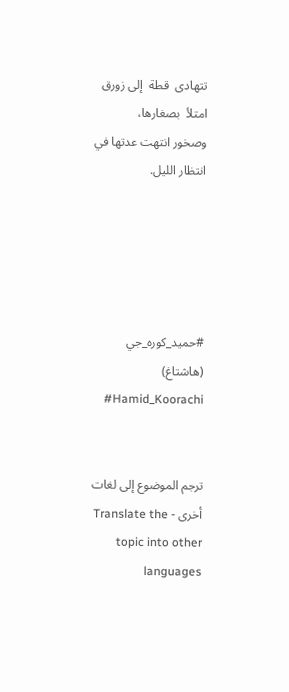تتهادى  قطة  إلى زورق   امتلأ  بصغارها،
وصخور انتهت عدتها في انتظار الليل.





#حميد_كوره_جي (هاشتاغ)       Hamid_Koorachi#


ترجم الموضوع إلى لغات أخرى - Translate the topic into other languages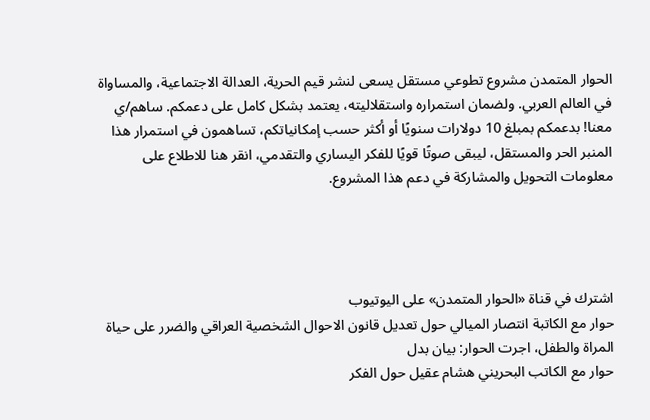الحوار المتمدن مشروع تطوعي مستقل يسعى لنشر قيم الحرية، العدالة الاجتماعية، والمساواة في العالم العربي. ولضمان استمراره واستقلاليته، يعتمد بشكل كامل على دعمكم. ساهم/ي معنا! بدعمكم بمبلغ 10 دولارات سنويًا أو أكثر حسب إمكانياتكم، تساهمون في استمرار هذا المنبر الحر والمستقل، ليبقى صوتًا قويًا للفكر اليساري والتقدمي، انقر هنا للاطلاع على معلومات التحويل والمشاركة في دعم هذا المشروع.




اشترك في قناة «الحوار المتمدن» على اليوتيوب
حوار مع الكاتبة انتصار الميالي حول تعديل قانون الاحوال الشخصية العراقي والضرر على حياة المراة والطفل، اجرت الحوار: بيان بدل
حوار مع الكاتب البحريني هشام عقيل حول الفكر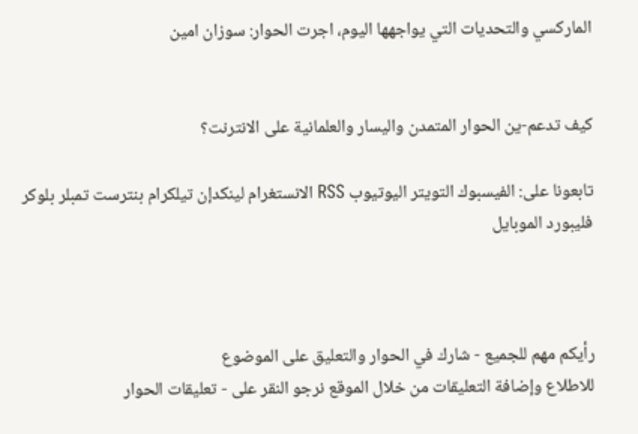الماركسي والتحديات التي يواجهها اليوم، اجرت الحوار: سوزان امين


كيف تدعم-ين الحوار المتمدن واليسار والعلمانية على الانترنت؟

تابعونا على: الفيسبوك التويتر اليوتيوب RSS الانستغرام لينكدإن تيلكرام بنترست تمبلر بلوكر فليبورد الموبايل



رأيكم مهم للجميع - شارك في الحوار والتعليق على الموضوع
للاطلاع وإضافة التعليقات من خلال الموقع نرجو النقر على - تعليقات الحوار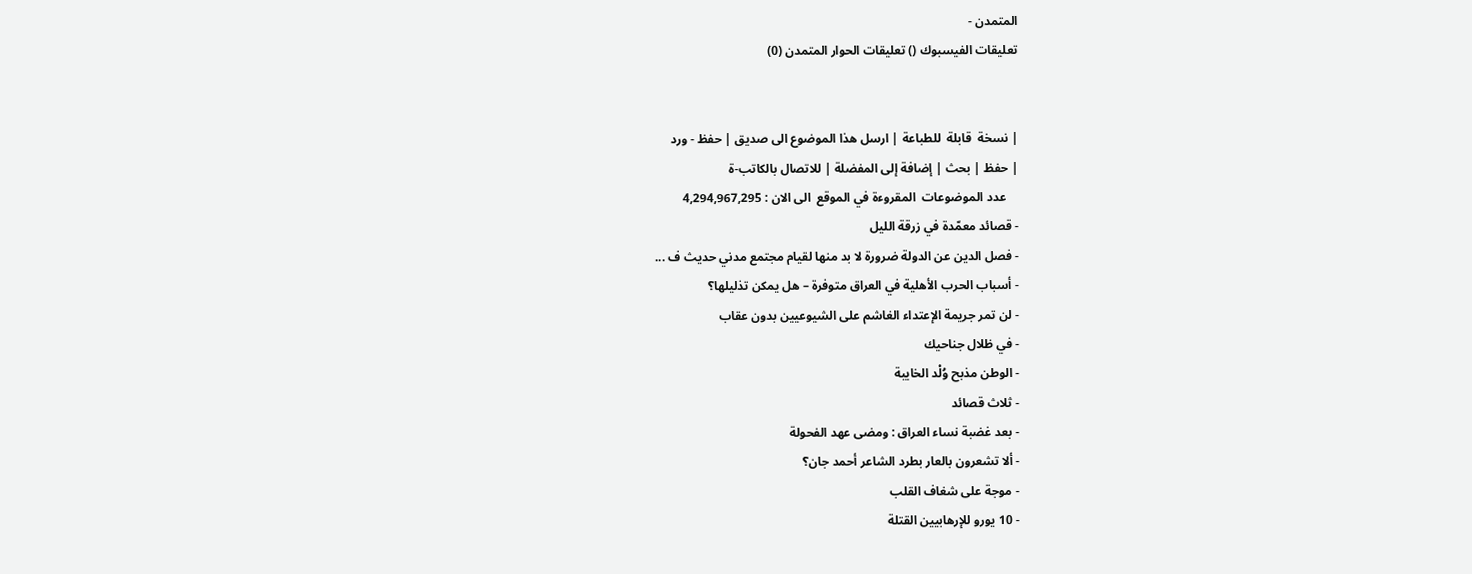المتمدن -
تعليقات الفيسبوك () تعليقات الحوار المتمدن (0)


| نسخة  قابلة  للطباعة | ارسل هذا الموضوع الى صديق | حفظ - ورد
| حفظ | بحث | إضافة إلى المفضلة | للاتصال بالكاتب-ة
    عدد الموضوعات  المقروءة في الموقع  الى الان : 4,294,967,295
- قصائد معمّدة في زرقة الليل
- فصل الدين عن الدولة ضرورة لا بد منها لقيام مجتمع مدني حديث ف ...
- أسباب الحرب الأهلية في العراق متوفرة – هل يمكن تذليلها؟
- لن تمر جريمة الإعتداء الغاشم على الشيوعيين بدون عقاب
- في ظلال جناحيك
- الوطن مذبح وُلْد الخايبة
- ثلاث قصائد
- بعد غضبة نساء العراق : ومضى عهد الفحولة
- ألا تشعرون بالعار بطرد الشاعر أحمد جان؟
- موجة على شغاف القلب
- 10 يورو للإرهابيين القتلة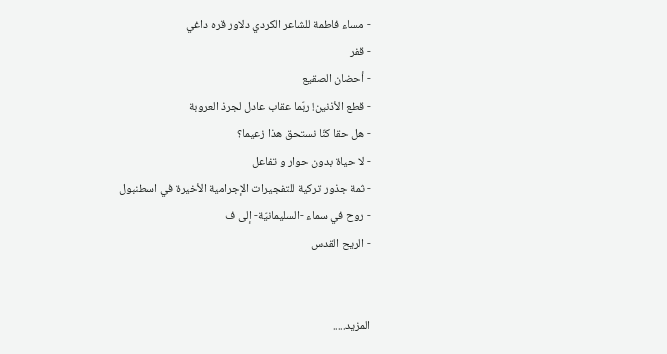- مساء فاطمة للشاعر الكردي دلاور قره داغي
- قفر
- أحضان الصقيع
- قطع الأذنين! ربّما عقاب عادل لجرذ العروبة
- هل حقا كنّا نستحق هذا زعيما؟
- لا حياة بدون حوار و تفاعل
- ثمة جذور تركية للتفجيرات الإجرامية الأخيرة في اسطنبول
- روح في سماء -السليمانيّة- إلى ف
- الريح القدس


المزيد.....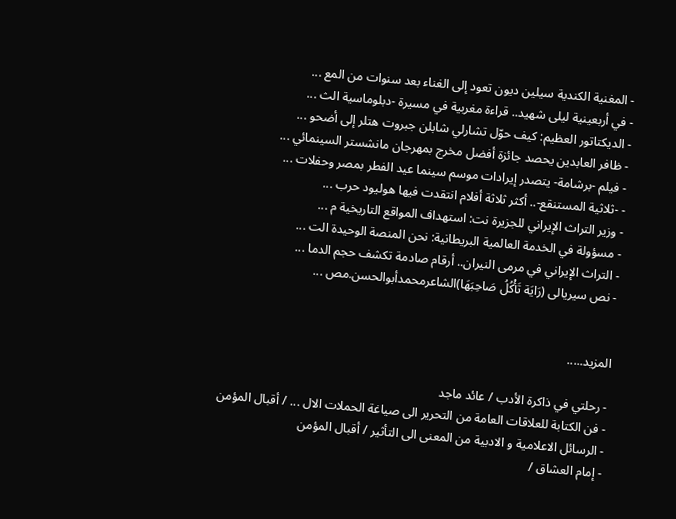- المغنية الكندية سيلين ديون تعود إلى الغناء بعد سنوات من المع ...
- في أربعينية ليلى شهيد.. قراءة مغربية في مسيرة -دبلوماسية الث ...
- الديكتاتور العظيم: كيف حوّل تشارلي شابلن جبروت هتلر إلى أضحو ...
- ظافر العابدين يحصد جائزة أفضل مخرج بمهرجان مانشستر السينمائي ...
- فيلم -برشامة- يتصدر إيرادات موسم سينما عيد الفطر بمصر وحفلات ...
- -ثلاثية المستنقع-.. أكثر ثلاثة أفلام انتقدت فيها هوليود حرب ...
- وزير التراث الإيراني للجزيرة نت: استهداف المواقع التاريخية م ...
- مسؤولة في الخدمة العالمية البريطانية: نحن المنصة الوحيدة الت ...
- التراث الإيراني في مرمى النيران.. أرقام صادمة تكشف حجم الدما ...
- نص سيريالى (رَايَة تَأْكُلُ صَاحِبَهَا)الشاعرمحمدأبوالحسن.مص ...


المزيد.....

- رحلتي في ذاكرة الأدب / عائد ماجد
- فن الكتابة للعلاقات العامة من التحرير الى صياغة الحملات الال ... / أقبال المؤمن
- الرسائل الاعلامية و الادبية من المعنى الى التأثير / أقبال المؤمن
- إمام العشاق /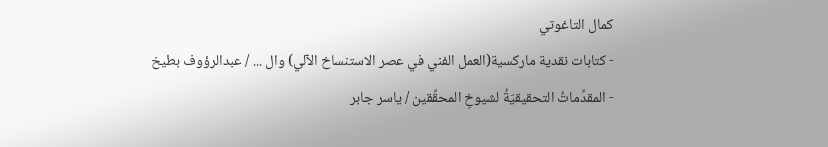كمال التاغوتي
- كتابات نقدية ماركسية(العمل الفني في عصر الاستنساخ الآلي) وال ... / عبدالرؤوف بطيخ
- المقدِّماتُ التحقيقيّةُ لشيوخِ المحقِّقين / ياسر جابر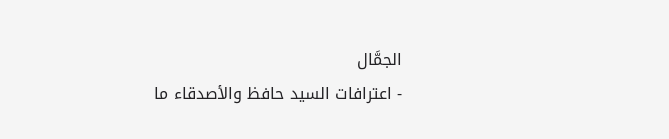الجمَّال
- اعترافات السيد حافظ والأصدقاء ما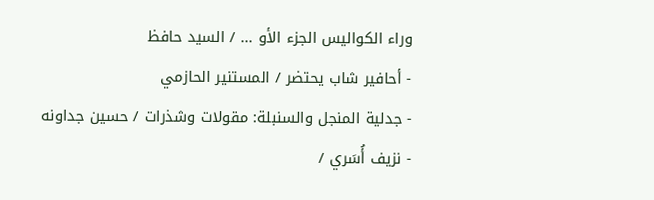وراء الكواليس الجزء الأو ... / السيد حافظ
- أحافير شاب يحتضر / المستنير الحازمي
- جدلية المنجل والسنبلة: مقولات وشذرات / حسين جداونه
- نزيف أُسَري /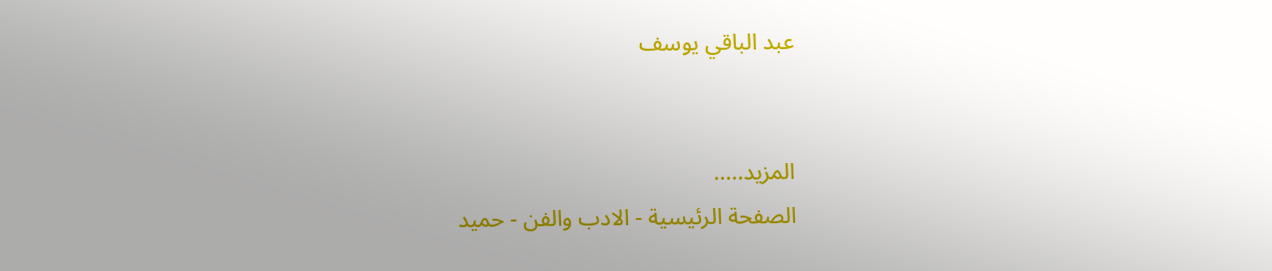عبد الباقي يوسف


المزيد.....
الصفحة الرئيسية - الادب والفن - حميد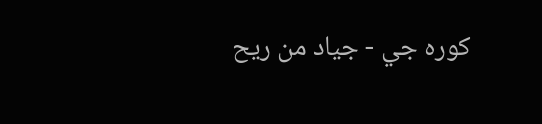كوره جي - جياد من ريح